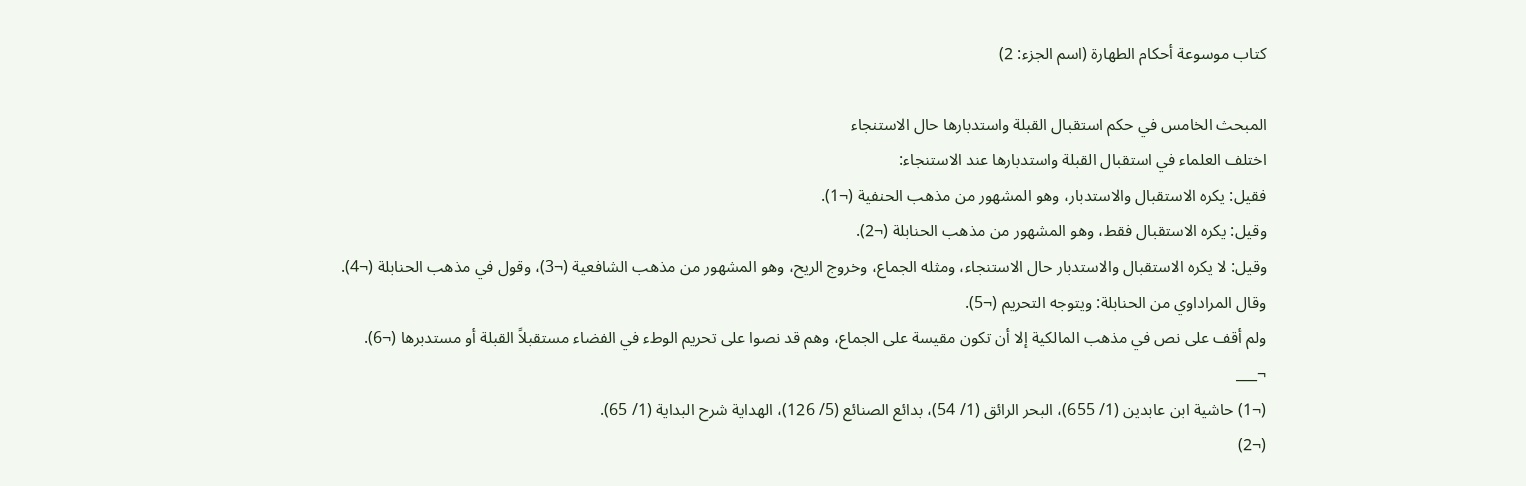كتاب موسوعة أحكام الطهارة (اسم الجزء: 2)

المبحث الخامس في حكم استقبال القبلة واستدبارها حال الاستنجاء
اختلف العلماء في استقبال القبلة واستدبارها عند الاستنجاء:
فقيل: يكره الاستقبال والاستدبار، وهو المشهور من مذهب الحنفية (¬1).
وقيل: يكره الاستقبال فقط، وهو المشهور من مذهب الحنابلة (¬2).
وقيل: لا يكره الاستقبال والاستدبار حال الاستنجاء، ومثله الجماع، وخروج الريح، وهو المشهور من مذهب الشافعية (¬3)، وقول في مذهب الحنابلة (¬4).
وقال المراداوي من الحنابلة: ويتوجه التحريم (¬5).
ولم أقف على نص في مذهب المالكية إلا أن تكون مقيسة على الجماع، وهم قد نصوا على تحريم الوطء في الفضاء مستقبلاً القبلة أو مستدبرها (¬6).
¬___
(¬1) حاشية ابن عابدين (1/ 655)، البحر الرائق (1/ 54)، بدائع الصنائع (5/ 126)، الهداية شرح البداية (1/ 65).
(¬2)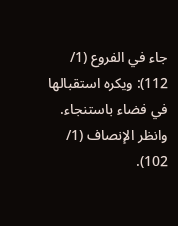جاء في الفروع (1/ 112): ويكره استقبالها في فضاء باستنجاء. وانظر الإنصاف (1/ 102).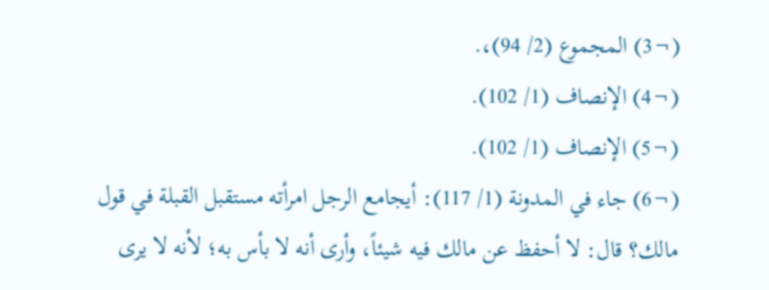(¬3) المجموع (2/ 94)،.
(¬4) الإنصاف (1/ 102).
(¬5) الإنصاف (1/ 102).
(¬6) جاء في المدونة (1/ 117): أيجامع الرجل امرأته مستقبل القبلة في قول مالك؟ قال: لا أحفظ عن مالك فيه شيئاً، وأرى أنه لا بأس به؛ لأنه لا يرى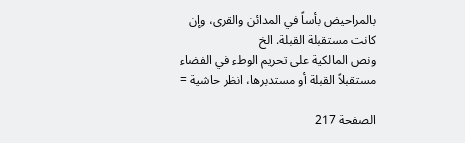بالمراحيض بأساً في المدائن والقرى، وإن كانت مستقبلة القبلة. الخ
ونص المالكية على تحريم الوطء في الفضاء مستقبلاً القبلة أو مستدبرها، انظر حاشية =

الصفحة 217